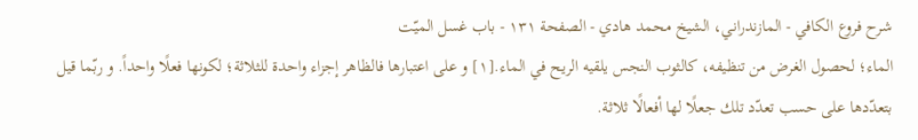شرح فروع الكافي - المازندراني، الشيخ محمد هادي - الصفحة ١٣١ - باب غسل الميّت
الماء؛ لحصول الغرض من تنظيفه، كالثوب النجس يلقيه الريح في الماء.[١] و على اعتبارها فالظاهر إجزاء واحدة للثلاثة؛ لكونها فعلًا واحداً. و ربّما قيل بتعدّدها على حسب تعدّد تلك جعلًا لها أفعالًا ثلاثة.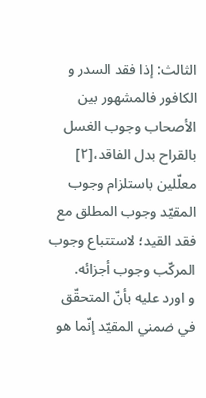الثالث: إذا فقد السدر و الكافور فالمشهور بين الأصحاب وجوب الغسل بالقراح بدل الفاقد،[٢] معلّلين باستلزام وجوب المقيّد وجوب المطلق مع فقد القيد؛ لاستتباع وجوب المركّب وجوب أجزائه.
و اورد عليه بأنّ المتحقّق في ضمني المقيّد إنّما هو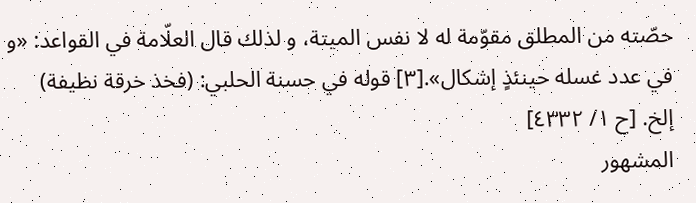حصّته من المطلق مقوّمة له لا نفس الميتة، و لذلك قال العلّامة في القواعد: «و في عدد غسله حينئذٍ إشكال».[٣] قوله في حسنة الحلبي: (فخذ خرقة نظيفة) إلخ. [ح ١/ ٤٣٣٢]
المشهور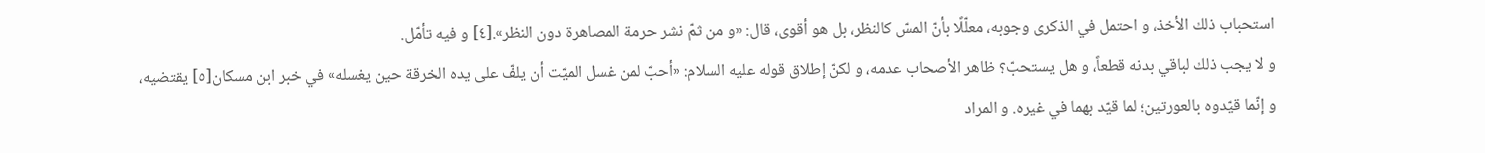استحباب ذلك الأخذ، و احتمل في الذكرى وجوبه، معلّلًا بأنّ المسّ كالنظر، بل هو أقوى، قال: «و من ثمّ نشر حرمة المصاهرة دون النظر».[٤] و فيه تأمّل.
و لا يجب ذلك لباقي بدنه قطعاً، و هل يستحبّ؟ ظاهر الأصحاب عدمه، و لكنّ إطلاق قوله عليه السلام: «أحبّ لمن غسل الميّت أن يلفّ على يده الخرقة حين يغسله» في خبر ابن مسكان[٥] يقتضيه، و إنّما قيّدوه بالعورتين؛ لما قيّد بهما في غيره. و المراد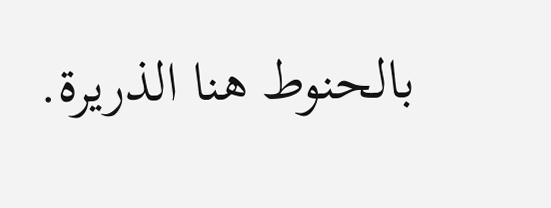بالحنوط هنا الذريرة.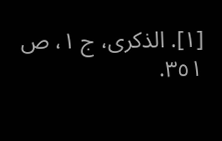[١]. الذكرى، ج ١، ص ٣٥١.